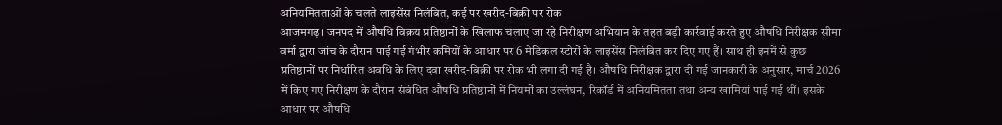अनियमितताओं के चलते लाइसेंस निलंबित, कई पर खरीद-बिक्री पर रोक
आजमगढ़। जनपद में औषधि विक्रय प्रतिष्ठानों के खिलाफ चलाए जा रहे निरीक्षण अभियान के तहत बड़ी कार्रवाई करते हुए औषधि निरीक्षक सीमा वर्मा द्वारा जांच के दौरान पाई गई गंभीर कमियों के आधार पर 6 मेडिकल स्टोरों के लाइसेंस निलंबित कर दिए गए हैं। साथ ही इनमें से कुछ प्रतिष्ठानों पर निर्धारित अवधि के लिए दवा खरीद-बिक्री पर रोक भी लगा दी गई है। औषधि निरीक्षक द्वारा दी गई जानकारी के अनुसार, मार्च 2026 में किए गए निरीक्षण के दौरान संबंधित औषधि प्रतिष्ठानों में नियमों का उल्लंघन, रिकॉर्ड में अनियमितता तथा अन्य खामियां पाई गई थीं। इसके आधार पर औषधि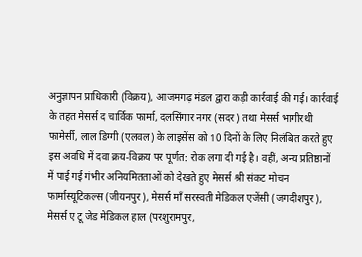अनुज्ञापन प्राधिकारी (विक्रय), आजमगढ़ मंडल द्वारा कड़ी कार्रवाई की गई। कार्रवाई के तहत मेसर्स द चार्विक फार्मा, दलसिंगार नगर (सदर) तथा मेसर्स भागीरथी फामेर्सी, लाल डिग्गी (एलवल) के लाइसेंस को 10 दिनों के लिए निलंबित करते हुए इस अवधि में दवा क्रय-विक्रय पर पूर्णत: रोक लगा दी गई है। वहीं, अन्य प्रतिष्ठानों में पाई गई गंभीर अनियमितताओं को देखते हुए मेसर्स श्री संकट मोचन फार्मास्यूटिकल्स (जीयनपुर), मेसर्स माँ सरस्वती मेडिकल एजेंसी (जगदीशपुर), मेसर्स ए टू जेड मेडिकल हाल (परशुरामपुर,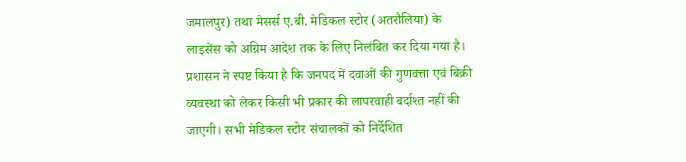जमालपुर) तथा मेसर्स ए.बी. मेडिकल स्टोर (अतरौलिया) के लाइसेंस को अग्रिम आदेश तक के लिए निलंबित कर दिया गया है। प्रशासन ने स्पष्ट किया है कि जनपद में दवाओं की गुणवत्ता एवं बिक्री व्यवस्था को लेकर किसी भी प्रकार की लापरवाही बर्दाश्त नहीं की जाएगी। सभी मेडिकल स्टोर संचालकों को निर्देशित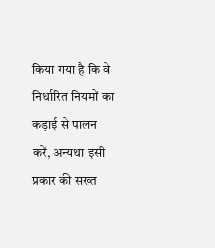किया गया है कि वे निर्धारित नियमों का कड़ाई से पालन करें, अन्यथा इसी प्रकार की सख्त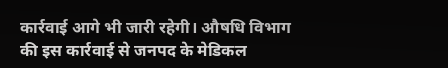कार्रवाई आगे भी जारी रहेगी। औषधि विभाग की इस कार्रवाई से जनपद के मेडिकल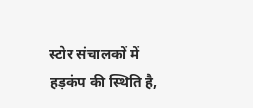स्टोर संचालकों में हड़कंप की स्थिति है,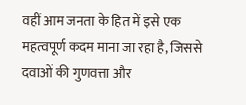वहीं आम जनता के हित में इसे एक महत्वपूर्ण कदम माना जा रहा है, जिससे दवाओं की गुणवत्ता और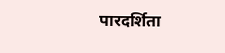पारदर्शिता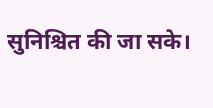सुनिश्चित की जा सके।